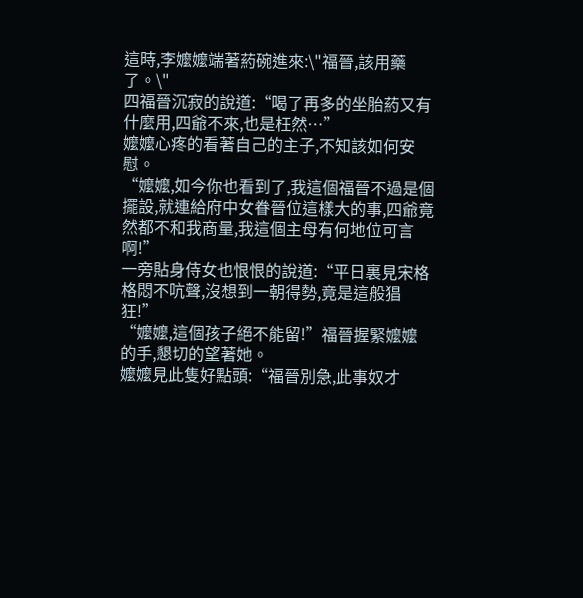這時,李嬤嬤端著葯碗進來:\"福晉,該用藥了。\"
四福晉沉寂的說道:“喝了再多的坐胎葯又有什麼用,四爺不來,也是枉然…”
嬤嬤心疼的看著自己的主子,不知該如何安慰。
“嬤嬤,如今你也看到了,我這個福晉不過是個擺設,就連給府中女眷晉位這樣大的事,四爺竟然都不和我商量,我這個主母有何地位可言啊!”
一旁貼身侍女也恨恨的說道:“平日裏見宋格格悶不吭聲,沒想到一朝得勢,竟是這般猖狂!”
“嬤嬤,這個孩子絕不能留!”福晉握緊嬤嬤的手,懇切的望著她。
嬤嬤見此隻好點頭:“福晉別急,此事奴才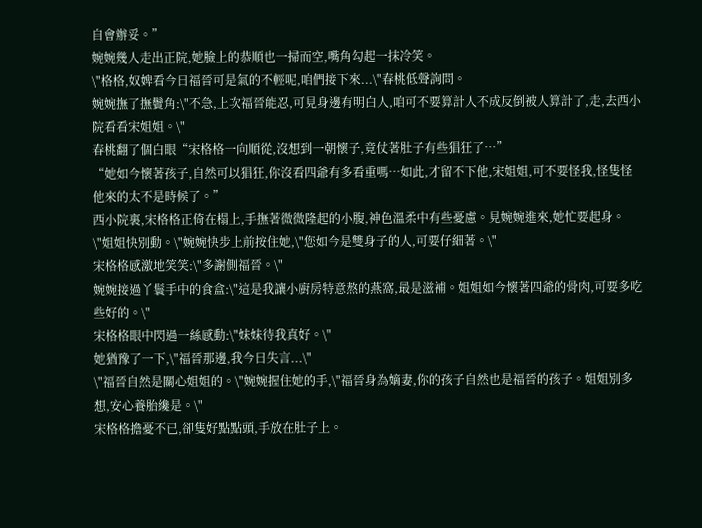自會辦妥。”
婉婉幾人走出正院,她臉上的恭順也一掃而空,嘴角勾起一抹冷笑。
\"格格,奴婢看今日福晉可是氣的不輕呢,咱們接下來...\"春桃低聲詢問。
婉婉撫了撫鬢角:\"不急,上次福晉能忍,可見身邊有明白人,咱可不要算計人不成反倒被人算計了,走,去西小院看看宋姐姐。\"
春桃翻了個白眼“宋格格一向順從,沒想到一朝懷子,竟仗著肚子有些猖狂了…”
“她如今懷著孩子,自然可以猖狂,你沒看四爺有多看重嗎…如此,才留不下他,宋姐姐,可不要怪我,怪隻怪他來的太不是時候了。”
西小院裏,宋格格正倚在榻上,手撫著微微隆起的小腹,神色溫柔中有些憂慮。見婉婉進來,她忙要起身。
\"姐姐快別動。\"婉婉快步上前按住她,\"您如今是雙身子的人,可要仔細著。\"
宋格格感激地笑笑:\"多謝側福晉。\"
婉婉接過丫鬟手中的食盒:\"這是我讓小廚房特意熬的燕窩,最是滋補。姐姐如今懷著四爺的骨肉,可要多吃些好的。\"
宋格格眼中閃過一絲感動:\"妹妹待我真好。\"
她猶豫了一下,\"福晉那邊,我今日失言...\"
\"福晉自然是關心姐姐的。\"婉婉握住她的手,\"福晉身為嫡妻,你的孩子自然也是福晉的孩子。姐姐別多想,安心養胎纔是。\"
宋格格擔憂不已,卻隻好點點頭,手放在肚子上。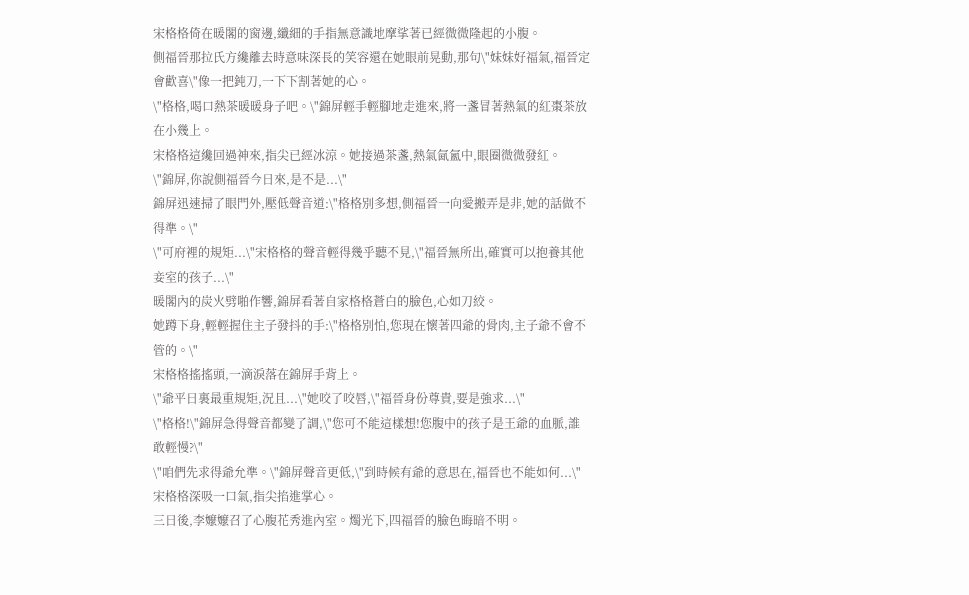宋格格倚在暖閣的窗邊,纖細的手指無意識地摩挲著已經微微隆起的小腹。
側福晉那拉氏方纔離去時意味深長的笑容還在她眼前晃動,那句\"妹妹好福氣,福晉定會歡喜\"像一把鈍刀,一下下割著她的心。
\"格格,喝口熱茶暖暖身子吧。\"錦屏輕手輕腳地走進來,將一盞冒著熱氣的紅棗茶放在小幾上。
宋格格這纔回過神來,指尖已經冰涼。她接過茶盞,熱氣氤氳中,眼圈微微發紅。
\"錦屏,你說側福晉今日來,是不是...\"
錦屏迅速掃了眼門外,壓低聲音道:\"格格別多想,側福晉一向愛搬弄是非,她的話做不得準。\"
\"可府裡的規矩...\"宋格格的聲音輕得幾乎聽不見,\"福晉無所出,確實可以抱養其他妾室的孩子...\"
暖閣內的炭火劈啪作響,錦屏看著自家格格蒼白的臉色,心如刀絞。
她蹲下身,輕輕握住主子發抖的手:\"格格別怕,您現在懷著四爺的骨肉,主子爺不會不管的。\"
宋格格搖搖頭,一滴淚落在錦屏手背上。
\"爺平日裏最重規矩,況且...\"她咬了咬唇,\"福晉身份尊貴,要是強求...\"
\"格格!\"錦屏急得聲音都變了調,\"您可不能這樣想!您腹中的孩子是王爺的血脈,誰敢輕慢?\"
\"咱們先求得爺允準。\"錦屏聲音更低,\"到時候有爺的意思在,福晉也不能如何...\"
宋格格深吸一口氣,指尖掐進掌心。
三日後,李嬤嬤召了心腹花秀進內室。燭光下,四福晉的臉色晦暗不明。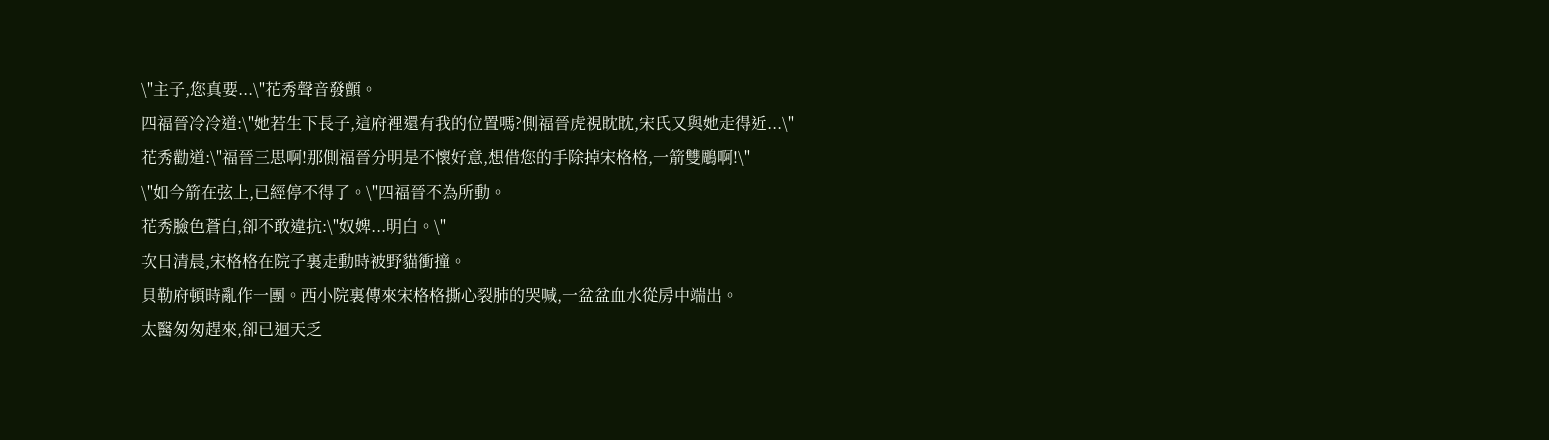\"主子,您真要...\"花秀聲音發顫。
四福晉冷冷道:\"她若生下長子,這府裡還有我的位置嗎?側福晉虎視眈眈,宋氏又與她走得近...\"
花秀勸道:\"福晉三思啊!那側福晉分明是不懷好意,想借您的手除掉宋格格,一箭雙鵰啊!\"
\"如今箭在弦上,已經停不得了。\"四福晉不為所動。
花秀臉色蒼白,卻不敢違抗:\"奴婢...明白。\"
次日清晨,宋格格在院子裏走動時被野貓衝撞。
貝勒府頓時亂作一團。西小院裏傳來宋格格撕心裂肺的哭喊,一盆盆血水從房中端出。
太醫匆匆趕來,卻已迴天乏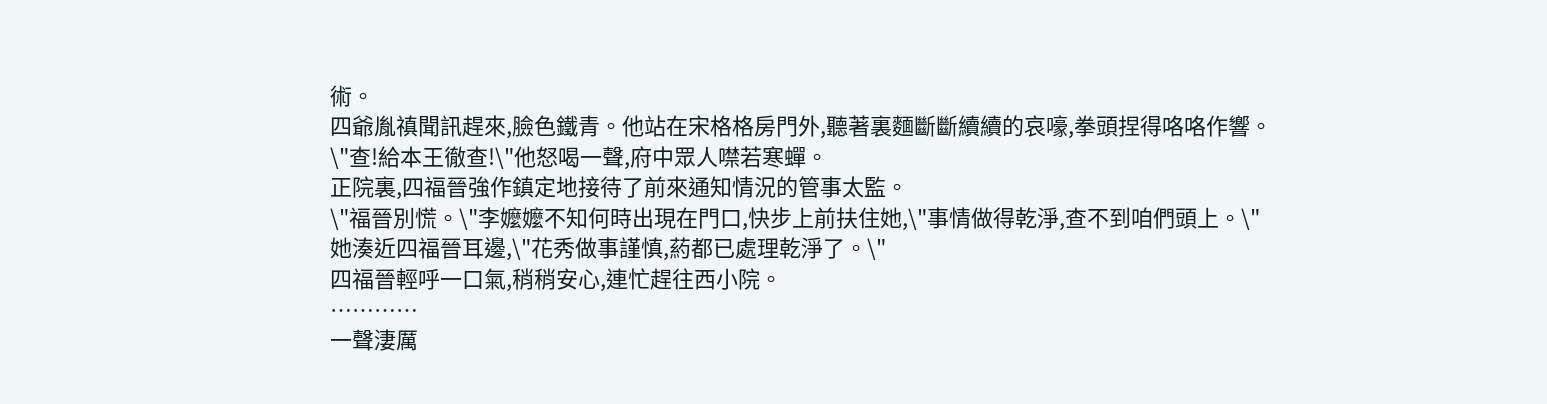術。
四爺胤禛聞訊趕來,臉色鐵青。他站在宋格格房門外,聽著裏麵斷斷續續的哀嚎,拳頭捏得咯咯作響。
\"查!給本王徹查!\"他怒喝一聲,府中眾人噤若寒蟬。
正院裏,四福晉強作鎮定地接待了前來通知情況的管事太監。
\"福晉別慌。\"李嬤嬤不知何時出現在門口,快步上前扶住她,\"事情做得乾淨,查不到咱們頭上。\"
她湊近四福晉耳邊,\"花秀做事謹慎,葯都已處理乾淨了。\"
四福晉輕呼一口氣,稍稍安心,連忙趕往西小院。
…………
一聲淒厲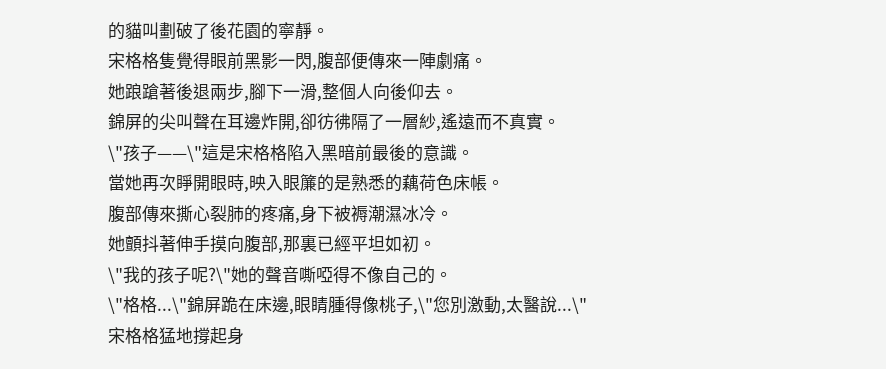的貓叫劃破了後花園的寧靜。
宋格格隻覺得眼前黑影一閃,腹部便傳來一陣劇痛。
她踉蹌著後退兩步,腳下一滑,整個人向後仰去。
錦屏的尖叫聲在耳邊炸開,卻彷彿隔了一層紗,遙遠而不真實。
\"孩子——\"這是宋格格陷入黑暗前最後的意識。
當她再次睜開眼時,映入眼簾的是熟悉的藕荷色床帳。
腹部傳來撕心裂肺的疼痛,身下被褥潮濕冰冷。
她顫抖著伸手摸向腹部,那裏已經平坦如初。
\"我的孩子呢?\"她的聲音嘶啞得不像自己的。
\"格格...\"錦屏跪在床邊,眼睛腫得像桃子,\"您別激動,太醫說...\"
宋格格猛地撐起身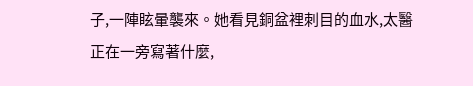子,一陣眩暈襲來。她看見銅盆裡刺目的血水,太醫正在一旁寫著什麼,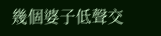幾個婆子低聲交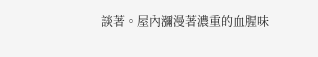談著。屋內瀰漫著濃重的血腥味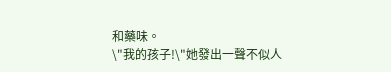和藥味。
\"我的孩子!\"她發出一聲不似人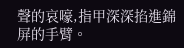聲的哀嚎,指甲深深掐進錦屏的手臂。